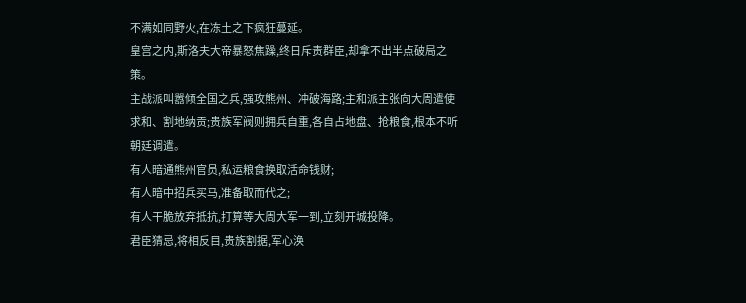不满如同野火,在冻土之下疯狂蔓延。
皇宫之内,斯洛夫大帝暴怒焦躁,终日斥责群臣,却拿不出半点破局之策。
主战派叫嚣倾全国之兵,强攻熊州、冲破海路;主和派主张向大周遣使求和、割地纳贡;贵族军阀则拥兵自重,各自占地盘、抢粮食,根本不听朝廷调遣。
有人暗通熊州官员,私运粮食换取活命钱财;
有人暗中招兵买马,准备取而代之;
有人干脆放弃抵抗,打算等大周大军一到,立刻开城投降。
君臣猜忌,将相反目,贵族割据,军心涣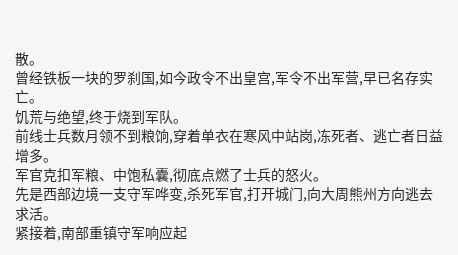散。
曾经铁板一块的罗刹国,如今政令不出皇宫,军令不出军营,早已名存实亡。
饥荒与绝望,终于烧到军队。
前线士兵数月领不到粮饷,穿着单衣在寒风中站岗,冻死者、逃亡者日益增多。
军官克扣军粮、中饱私囊,彻底点燃了士兵的怒火。
先是西部边境一支守军哗变,杀死军官,打开城门,向大周熊州方向逃去求活。
紧接着,南部重镇守军响应起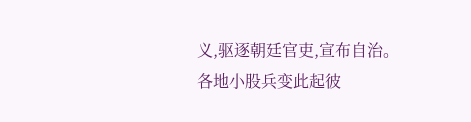义,驱逐朝廷官吏,宣布自治。
各地小股兵变此起彼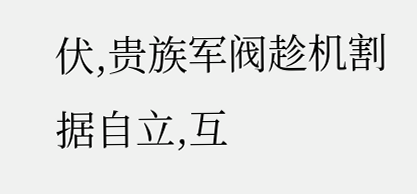伏,贵族军阀趁机割据自立,互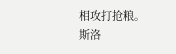相攻打抢粮。
斯洛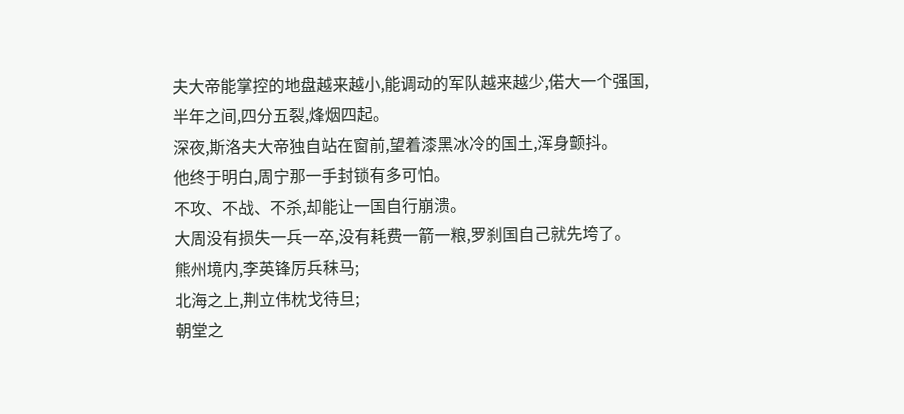夫大帝能掌控的地盘越来越小,能调动的军队越来越少,偌大一个强国,半年之间,四分五裂,烽烟四起。
深夜,斯洛夫大帝独自站在窗前,望着漆黑冰冷的国土,浑身颤抖。
他终于明白,周宁那一手封锁有多可怕。
不攻、不战、不杀,却能让一国自行崩溃。
大周没有损失一兵一卒,没有耗费一箭一粮,罗刹国自己就先垮了。
熊州境内,李英锋厉兵秣马;
北海之上,荆立伟枕戈待旦;
朝堂之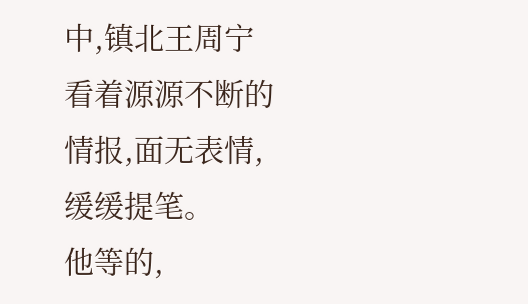中,镇北王周宁看着源源不断的情报,面无表情,缓缓提笔。
他等的,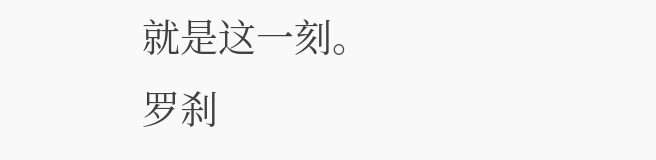就是这一刻。
罗刹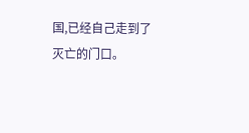国,已经自己走到了灭亡的门口。